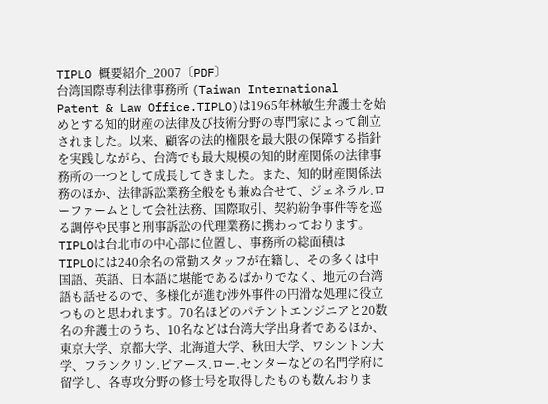TIPLO 概要紹介_2007〔PDF〕
台湾国際専利法律事務所 (Taiwan International Patent & Law Office.TIPLO)は1965年林敏生弁護士を始めとする知的財産の法律及び技術分野の専門家によって創立されました。以来、顧客の法的権限を最大限の保障する指針を実践しながら、台湾でも最大規模の知的財産関係の法律事務所の一つとして成長してきました。また、知的財産関係法務のほか、法律訴訟業務全般をも兼ぬ合せて、ジェネラル.ローファームとして会社法務、国際取引、契約紛争事件等を巡る調停や民事と刑事訴訟の代理業務に携わっております。
TIPLOは台北市の中心部に位置し、事務所の総面積は
TIPLOには240余名の常勤スタッフが在籍し、その多くは中国語、英語、日本語に堪能であるばかりでなく、地元の台湾語も話せるので、多様化が進む涉外事件の円滑な処理に役立つものと思われます。70名ほどのパテントエンジニアと20数名の弁護士のうち、10名などは台湾大学出身者であるほか、東京大学、京都大学、北海道大学、秋田大学、ワシントン大学、フランクリン.ピアース.ロー.センターなどの名門学府に留学し、各専攻分野の修士号を取得したものも数んおりま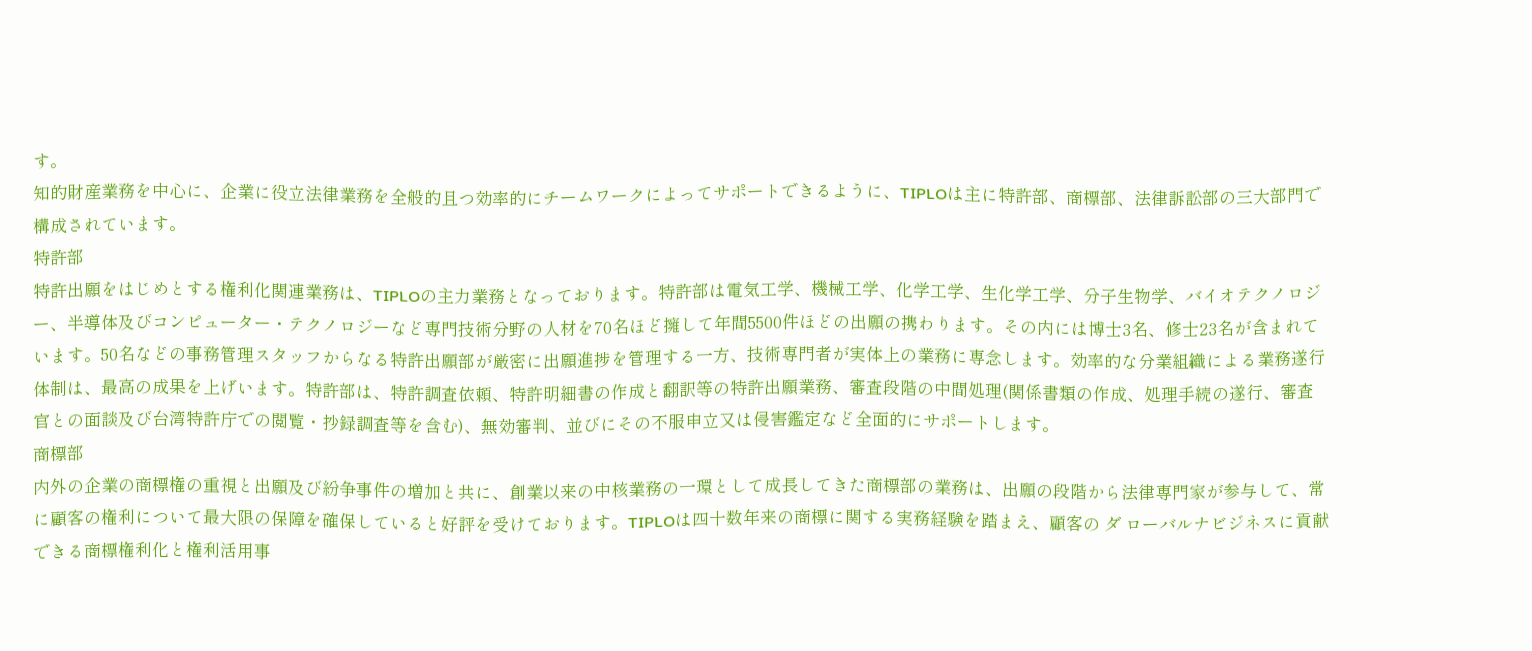す。
知的財産業務を中心に、企業に役立法律業務を全般的且つ効率的にチームワークによってサポートできるように、TIPLOは主に特許部、商標部、法律訴訟部の三大部門で構成されています。
特許部
特許出願をはじめとする権利化関連業務は、TIPLOの主力業務となっております。特許部は電気工学、機械工学、化学工学、生化学工学、分子生物学、バイオテクノロジー、半導体及びコンピューター・テクノロジーなど専門技術分野の人材を70名ほど擁して年間5500件ほどの出願の携わります。その内には博士3名、修士23名が含まれています。50名などの事務管理スタッフからなる特許出願部が厳密に出願進捗を管理する一方、技術専門者が実体上の業務に専念します。効率的な分業組織による業務遂行体制は、最高の成果を上げいます。特許部は、特許調査依頼、特許明細書の作成と翻訳等の特許出願業務、審査段階の中間処理(関係書類の作成、処理手続の遂行、審査官との面談及び台湾特許庁での閲覧・抄録調査等を含む)、無効審判、並びにその不服申立又は侵害鑑定など全面的にサポートします。
商標部
内外の企業の商標権の重視と出願及び紛争事件の増加と共に、創業以来の中核業務の一環として成長してきた商標部の業務は、出願の段階から法律専門家が参与して、常に顧客の権利について最大限の保障を確保していると好評を受けております。TIPLOは四十数年来の商標に関する実務経験を踏まえ、顧客の ダ ローバルナビジネスに貢献できる商標権利化と権利活用事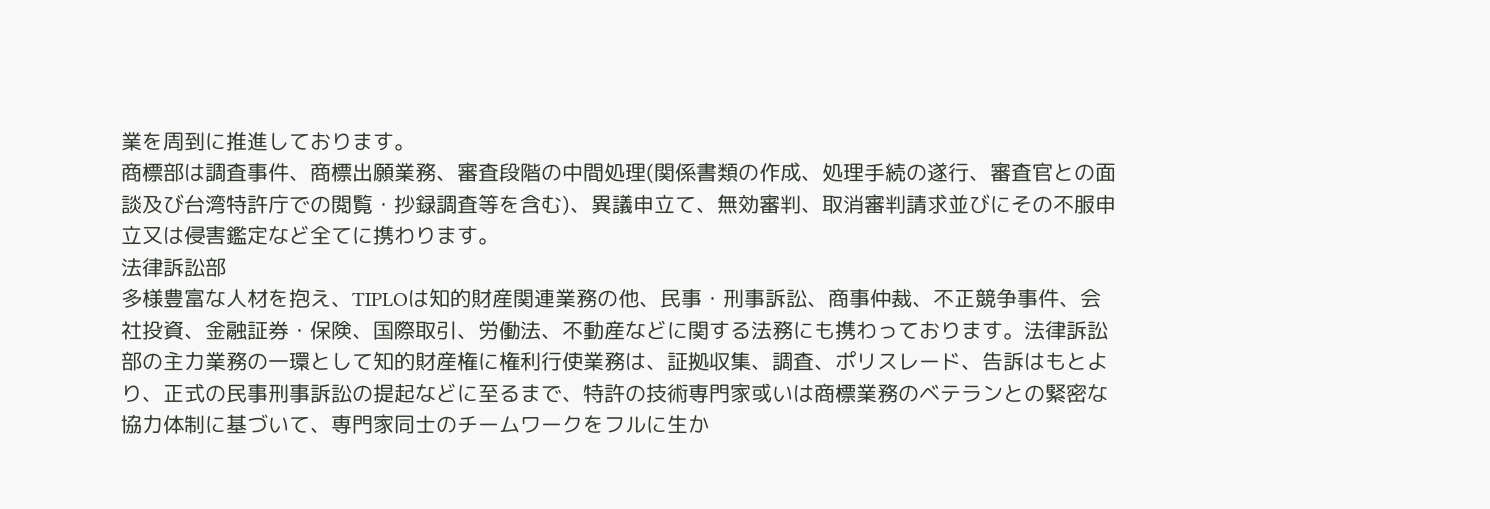業を周到に推進しております。
商標部は調査事件、商標出願業務、審査段階の中間処理(関係書類の作成、処理手続の遂行、審査官との面談及び台湾特許庁での閲覧・抄録調査等を含む)、異議申立て、無効審判、取消審判請求並びにその不服申立又は侵害鑑定など全てに携わります。
法律訴訟部
多様豊富な人材を抱え、TIPLOは知的財産関連業務の他、民事・刑事訴訟、商事仲裁、不正競争事件、会社投資、金融証券・保険、国際取引、労働法、不動産などに関する法務にも携わっております。法律訴訟部の主力業務の一環として知的財産権に権利行使業務は、証拠収集、調査、ポリスレード、告訴はもとより、正式の民事刑事訴訟の提起などに至るまで、特許の技術専門家或いは商標業務のベテランとの緊密な協力体制に基づいて、専門家同士のチームワークをフルに生か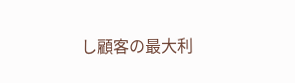し顧客の最大利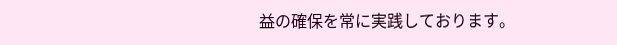益の確保を常に実践しております。